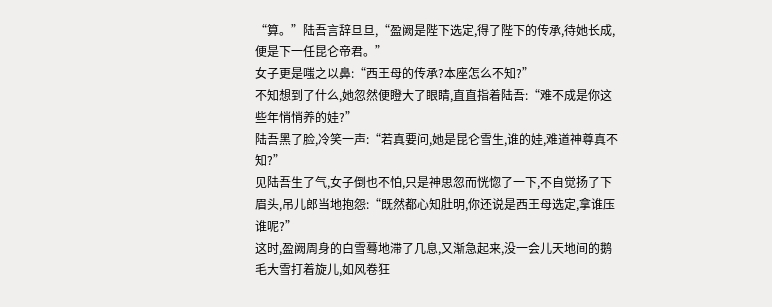“算。”陆吾言辞旦旦,“盈阙是陛下选定,得了陛下的传承,待她长成,便是下一任昆仑帝君。”
女子更是嗤之以鼻:“西王母的传承?本座怎么不知?”
不知想到了什么,她忽然便瞪大了眼睛,直直指着陆吾:“难不成是你这些年悄悄养的娃?”
陆吾黑了脸,冷笑一声:“若真要问,她是昆仑雪生,谁的娃,难道神尊真不知?”
见陆吾生了气,女子倒也不怕,只是神思忽而恍惚了一下,不自觉扬了下眉头,吊儿郎当地抱怨:“既然都心知肚明,你还说是西王母选定,拿谁压谁呢?”
这时,盈阙周身的白雪蓦地滞了几息,又渐急起来,没一会儿天地间的鹅毛大雪打着旋儿,如风卷狂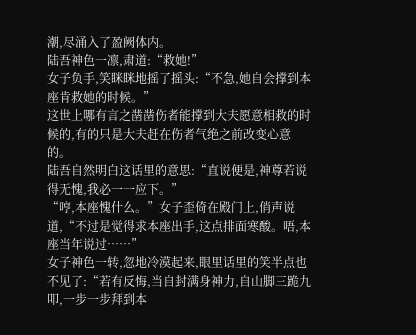潮,尽涌入了盈阙体内。
陆吾神色一凛,肃道:“救她!”
女子负手,笑眯眯地摇了摇头:“不急,她自会撑到本座肯救她的时候。”
这世上哪有言之凿凿伤者能撑到大夫愿意相救的时候的,有的只是大夫赶在伤者气绝之前改变心意的。
陆吾自然明白这话里的意思:“直说便是,神尊若说得无愧,我必一一应下。”
“哼,本座愧什么。”女子歪倚在殿门上,俏声说道,“不过是觉得求本座出手,这点排面寒酸。唔,本座当年说过……”
女子神色一转,忽地冷漠起来,眼里话里的笑半点也不见了:“若有反悔,当自封满身神力,自山脚三跪九叩,一步一步拜到本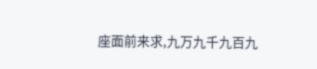座面前来求,九万九千九百九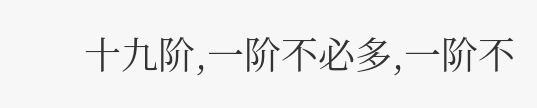十九阶,一阶不必多,一阶不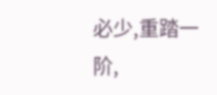必少,重踏一阶,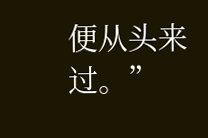便从头来过。”